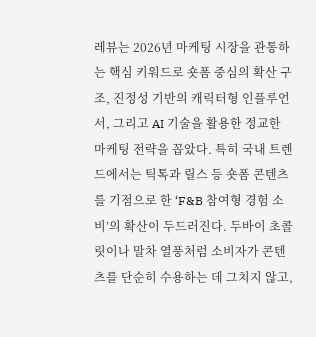레뷰는 2026년 마케팅 시장을 관통하는 핵심 키워드로 숏폼 중심의 확산 구조, 진정성 기반의 캐릭터형 인플루언서, 그리고 AI 기술을 활용한 정교한 마케팅 전략을 꼽았다. 특히 국내 트렌드에서는 틱톡과 릴스 등 숏폼 콘텐츠를 기점으로 한 ‘F&B 참여형 경험 소비’의 확산이 두드러진다. 두바이 초콜릿이나 말차 열풍처럼 소비자가 콘텐츠를 단순히 수용하는 데 그치지 않고,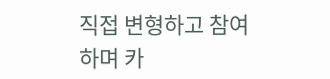직접 변형하고 참여하며 카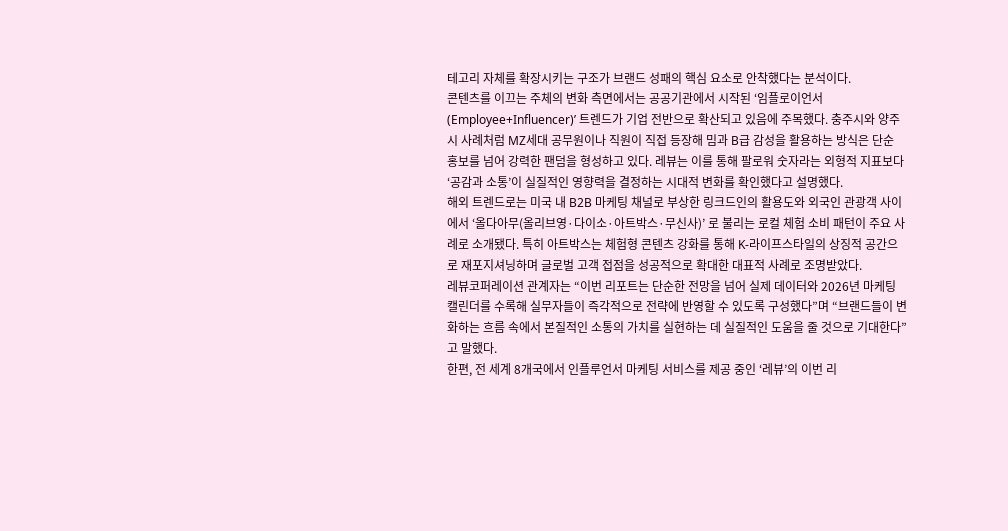테고리 자체를 확장시키는 구조가 브랜드 성패의 핵심 요소로 안착했다는 분석이다.
콘텐츠를 이끄는 주체의 변화 측면에서는 공공기관에서 시작된 ‘임플로이언서(Employee+Influencer)’ 트렌드가 기업 전반으로 확산되고 있음에 주목했다. 충주시와 양주시 사례처럼 MZ세대 공무원이나 직원이 직접 등장해 밈과 B급 감성을 활용하는 방식은 단순 홍보를 넘어 강력한 팬덤을 형성하고 있다. 레뷰는 이를 통해 팔로워 숫자라는 외형적 지표보다 ‘공감과 소통’이 실질적인 영향력을 결정하는 시대적 변화를 확인했다고 설명했다.
해외 트렌드로는 미국 내 B2B 마케팅 채널로 부상한 링크드인의 활용도와 외국인 관광객 사이에서 ‘올다아무(올리브영·다이소·아트박스·무신사)’ 로 불리는 로컬 체험 소비 패턴이 주요 사례로 소개됐다. 특히 아트박스는 체험형 콘텐츠 강화를 통해 K-라이프스타일의 상징적 공간으로 재포지셔닝하며 글로벌 고객 접점을 성공적으로 확대한 대표적 사례로 조명받았다.
레뷰코퍼레이션 관계자는 “이번 리포트는 단순한 전망을 넘어 실제 데이터와 2026년 마케팅 캘린더를 수록해 실무자들이 즉각적으로 전략에 반영할 수 있도록 구성했다”며 “브랜드들이 변화하는 흐름 속에서 본질적인 소통의 가치를 실현하는 데 실질적인 도움을 줄 것으로 기대한다”고 말했다.
한편, 전 세계 8개국에서 인플루언서 마케팅 서비스를 제공 중인 ‘레뷰’의 이번 리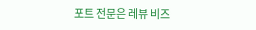포트 전문은 레뷰 비즈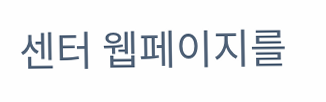센터 웹페이지를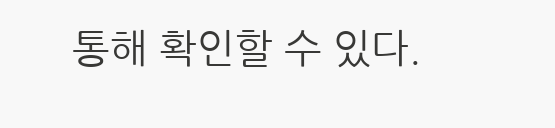통해 확인할 수 있다.